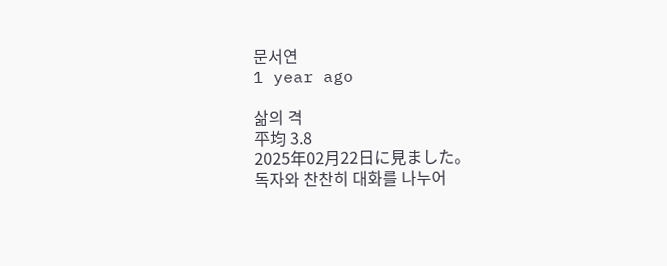문서연
1 year ago

삶의 격
平均 3.8
2025年02月22日に見ました。
독자와 찬찬히 대화를 나누어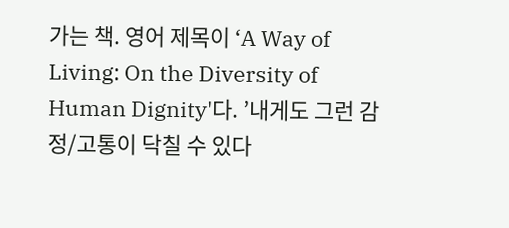가는 책. 영어 제목이 ‘A Way of Living: On the Diversity of Human Dignity'다. ’내게도 그런 감정/고통이 닥칠 수 있다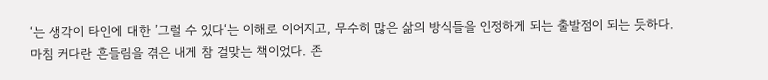‘는 생각이 타인에 대한 ’그럴 수 있다‘는 이해로 이어지고, 무수히 많은 삶의 방식들을 인정하게 되는 출발점이 되는 듯하다. 마침 커다란 흔들림을 겪은 내게 참 걸맞는 책이었다. 존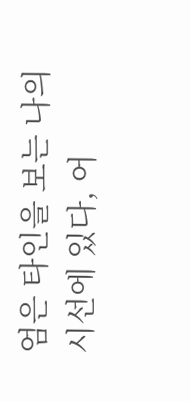엄은 타인을 보는 나의 시선에 있다, 어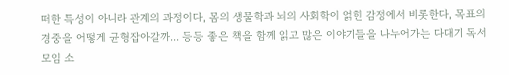떠한 특성이 아니라 관계의 과정이다, 몸의 생물학과 뇌의 사회학이 얽힌 감정에서 비롯한다, 목표의 경중을 어떻게 균형잡아갈까... 등등 좋은 책을 함께 읽고 많은 이야기들을 나누어가는 다대기 독서모임 소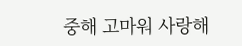중해 고마워 사랑해